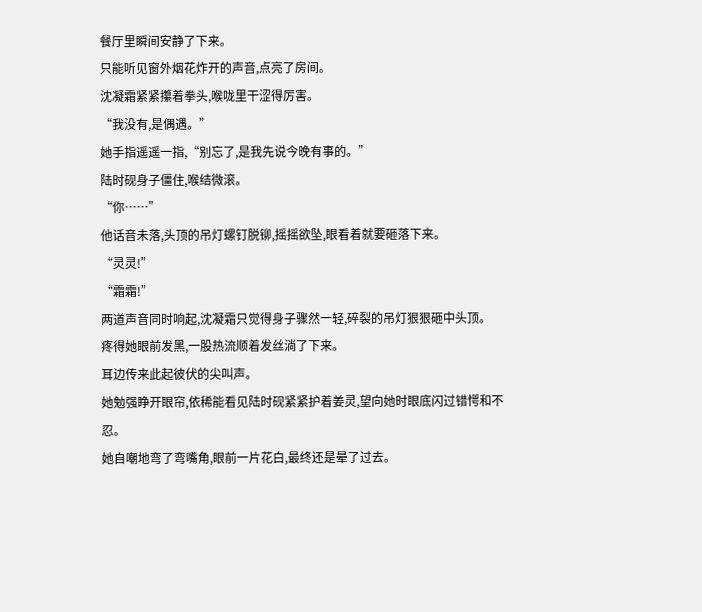餐厅里瞬间安静了下来。
只能听见窗外烟花炸开的声音,点亮了房间。
沈凝霜紧紧攥着拳头,喉咙里干涩得厉害。
“我没有,是偶遇。”
她手指遥遥一指,“别忘了,是我先说今晚有事的。”
陆时砚身子僵住,喉结微滚。
“你……”
他话音未落,头顶的吊灯螺钉脱铆,摇摇欲坠,眼看着就要砸落下来。
“灵灵!”
“霜霜!”
两道声音同时响起,沈凝霜只觉得身子骤然一轻,碎裂的吊灯狠狠砸中头顶。
疼得她眼前发黑,一股热流顺着发丝淌了下来。
耳边传来此起彼伏的尖叫声。
她勉强睁开眼帘,依稀能看见陆时砚紧紧护着姜灵,望向她时眼底闪过错愕和不忍。
她自嘲地弯了弯嘴角,眼前一片花白,最终还是晕了过去。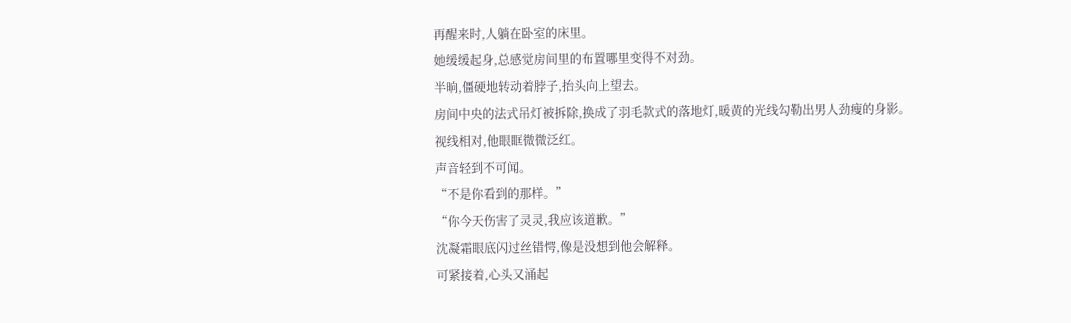再醒来时,人躺在卧室的床里。
她缓缓起身,总感觉房间里的布置哪里变得不对劲。
半晌,僵硬地转动着脖子,抬头向上望去。
房间中央的法式吊灯被拆除,换成了羽毛款式的落地灯,暖黄的光线勾勒出男人劲瘦的身影。
视线相对,他眼眶微微泛红。
声音轻到不可闻。
“不是你看到的那样。”
“你今天伤害了灵灵,我应该道歉。”
沈凝霜眼底闪过丝错愕,像是没想到他会解释。
可紧接着,心头又涌起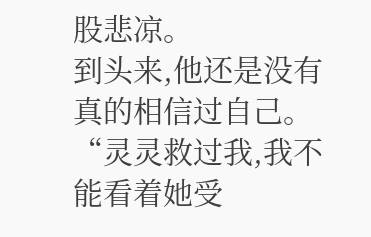股悲凉。
到头来,他还是没有真的相信过自己。
“灵灵救过我,我不能看着她受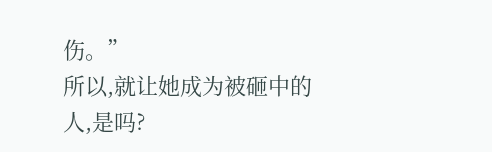伤。”
所以,就让她成为被砸中的人,是吗?